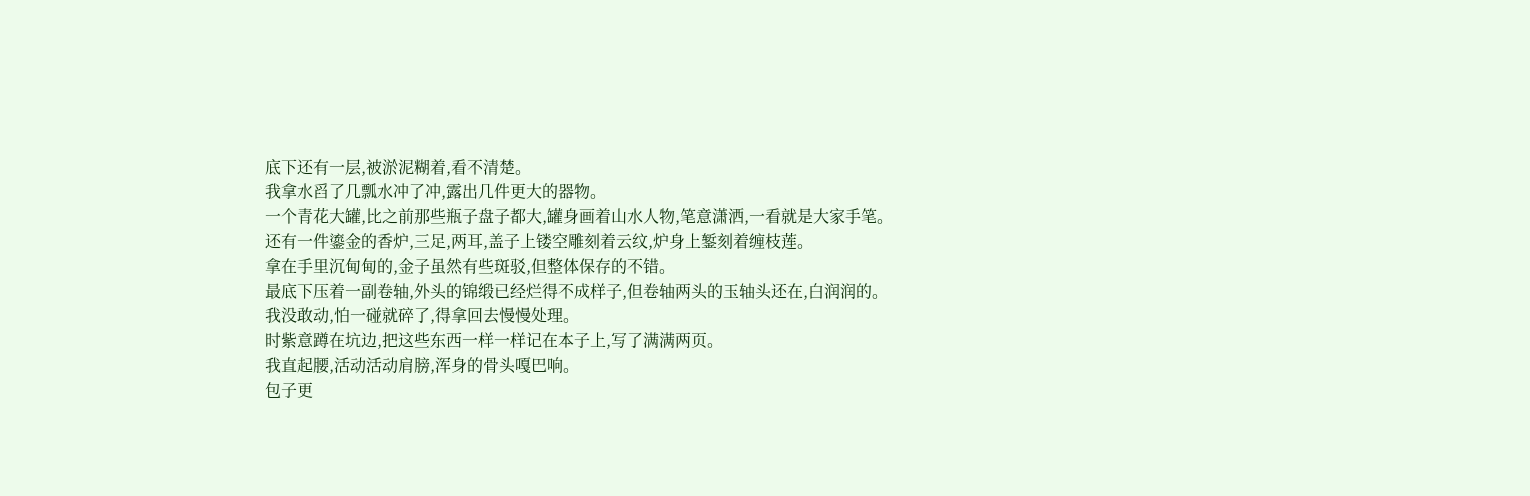底下还有一层,被淤泥糊着,看不清楚。
我拿水舀了几瓢水冲了冲,露出几件更大的器物。
一个青花大罐,比之前那些瓶子盘子都大,罐身画着山水人物,笔意潇洒,一看就是大家手笔。
还有一件鎏金的香炉,三足,两耳,盖子上镂空雕刻着云纹,炉身上錾刻着缠枝莲。
拿在手里沉甸甸的,金子虽然有些斑驳,但整体保存的不错。
最底下压着一副卷轴,外头的锦缎已经烂得不成样子,但卷轴两头的玉轴头还在,白润润的。
我没敢动,怕一碰就碎了,得拿回去慢慢处理。
时紫意蹲在坑边,把这些东西一样一样记在本子上,写了满满两页。
我直起腰,活动活动肩膀,浑身的骨头嘎巴响。
包子更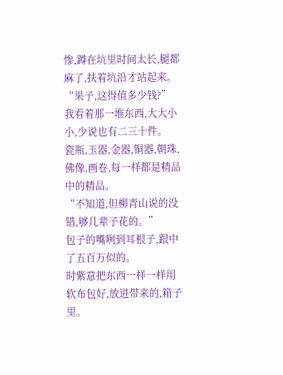惨,蹲在坑里时间太长,腿都麻了,扶着坑沿才站起来。
“果子,这得值多少钱?”
我看着那一堆东西,大大小小,少说也有二三十件。
瓷瓶,玉器,金器,铜器,朝珠,佛像,画卷,每一样都是精品中的精品。
“不知道,但柳青山说的没错,够几辈子花的。”
包子的嘴咧到耳根子,跟中了五百万似的。
时紫意把东西一样一样用软布包好,放进带来的,箱子里。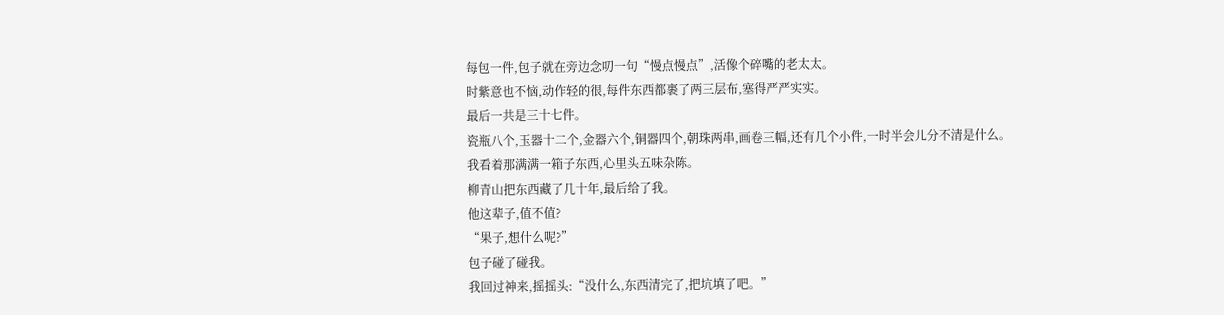每包一件,包子就在旁边念叨一句“慢点慢点”,活像个碎嘴的老太太。
时紫意也不恼,动作轻的很,每件东西都裹了两三层布,塞得严严实实。
最后一共是三十七件。
瓷瓶八个,玉器十二个,金器六个,铜器四个,朝珠两串,画卷三幅,还有几个小件,一时半会儿分不清是什么。
我看着那满满一箱子东西,心里头五味杂陈。
柳青山把东西藏了几十年,最后给了我。
他这辈子,值不值?
“果子,想什么呢?”
包子碰了碰我。
我回过神来,摇摇头:“没什么,东西清完了,把坑填了吧。”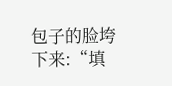包子的脸垮下来:“填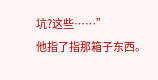坑?这些……”
他指了指那箱子东西。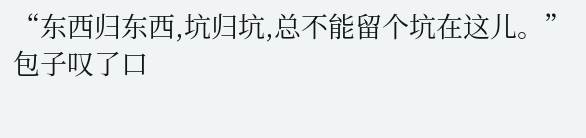“东西归东西,坑归坑,总不能留个坑在这儿。”
包子叹了口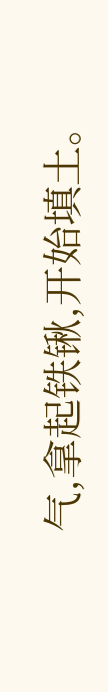气,拿起铁锹,开始填土。